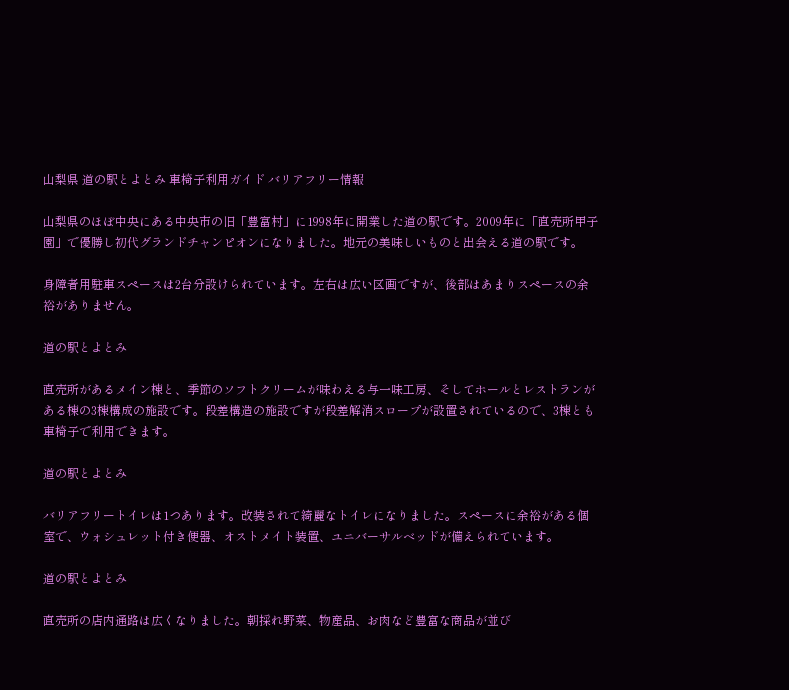山梨県 道の駅とよとみ 車椅子利用ガイド バリアフリー情報

山梨県のほぼ中央にある中央市の旧「豊富村」に1998年に開業した道の駅です。2009年に「直売所甲子園」で優勝し初代グランドチャンピオンになりました。地元の美味しいものと出会える道の駅です。

身障者用駐車スペースは2台分設けられています。左右は広い区画ですが、後部はあまりスペースの余裕がありません。

道の駅とよとみ

直売所があるメイン棟と、季節のソフトクリームが味わえる与一味工房、そしてホールとレストランがある棟の3棟構成の施設です。段差構造の施設ですが段差解消スロープが設置されているので、3棟とも車椅子で利用できます。

道の駅とよとみ

バリアフリートイレは1つあります。改装されて綺麗なトイレになりました。スペースに余裕がある個室で、ウォシュレット付き便器、オストメイト装置、ユニバーサルベッドが備えられています。

道の駅とよとみ

直売所の店内通路は広くなりました。朝採れ野菜、物産品、お肉など豊富な商品が並び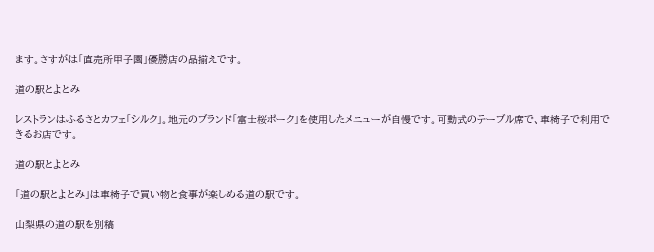ます。さすがは「直売所甲子園」優勝店の品揃えです。

道の駅とよとみ

レストランはふるさとカフェ「シルク」。地元のブランド「富士桜ポーク」を使用したメニューが自慢です。可動式のテーブル席で、車椅子で利用できるお店です。

道の駅とよとみ

「道の駅とよとみ」は車椅子で買い物と食事が楽しめる道の駅です。

山梨県の道の駅を別稿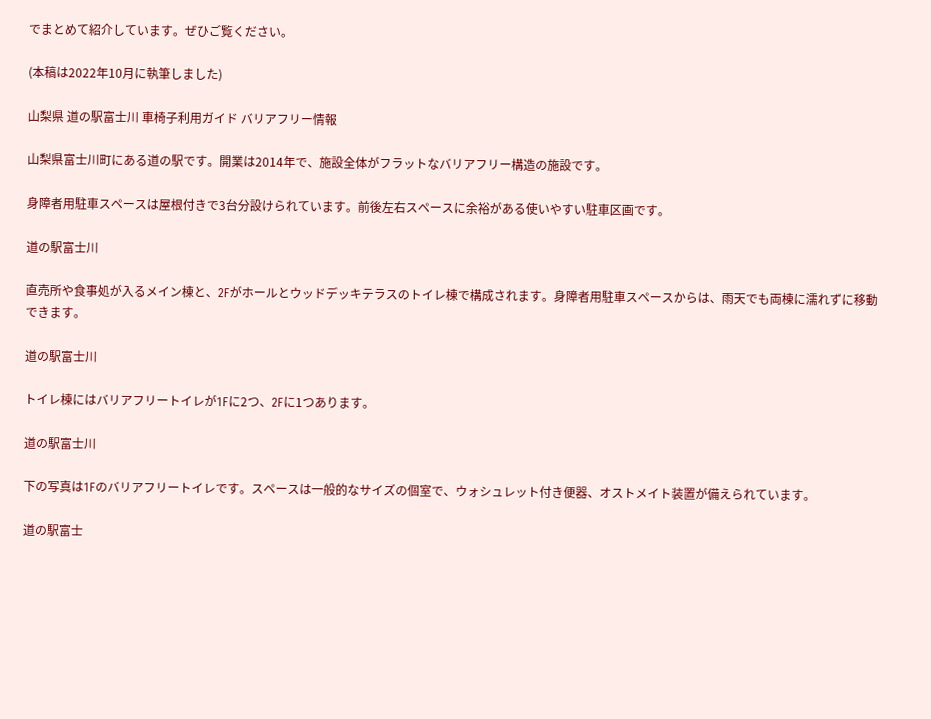でまとめて紹介しています。ぜひご覧ください。

(本稿は2022年10月に執筆しました)

山梨県 道の駅富士川 車椅子利用ガイド バリアフリー情報

山梨県富士川町にある道の駅です。開業は2014年で、施設全体がフラットなバリアフリー構造の施設です。

身障者用駐車スペースは屋根付きで3台分設けられています。前後左右スペースに余裕がある使いやすい駐車区画です。

道の駅富士川

直売所や食事処が入るメイン棟と、2Fがホールとウッドデッキテラスのトイレ棟で構成されます。身障者用駐車スペースからは、雨天でも両棟に濡れずに移動できます。

道の駅富士川

トイレ棟にはバリアフリートイレが1Fに2つ、2Fに1つあります。

道の駅富士川

下の写真は1Fのバリアフリートイレです。スペースは一般的なサイズの個室で、ウォシュレット付き便器、オストメイト装置が備えられています。

道の駅富士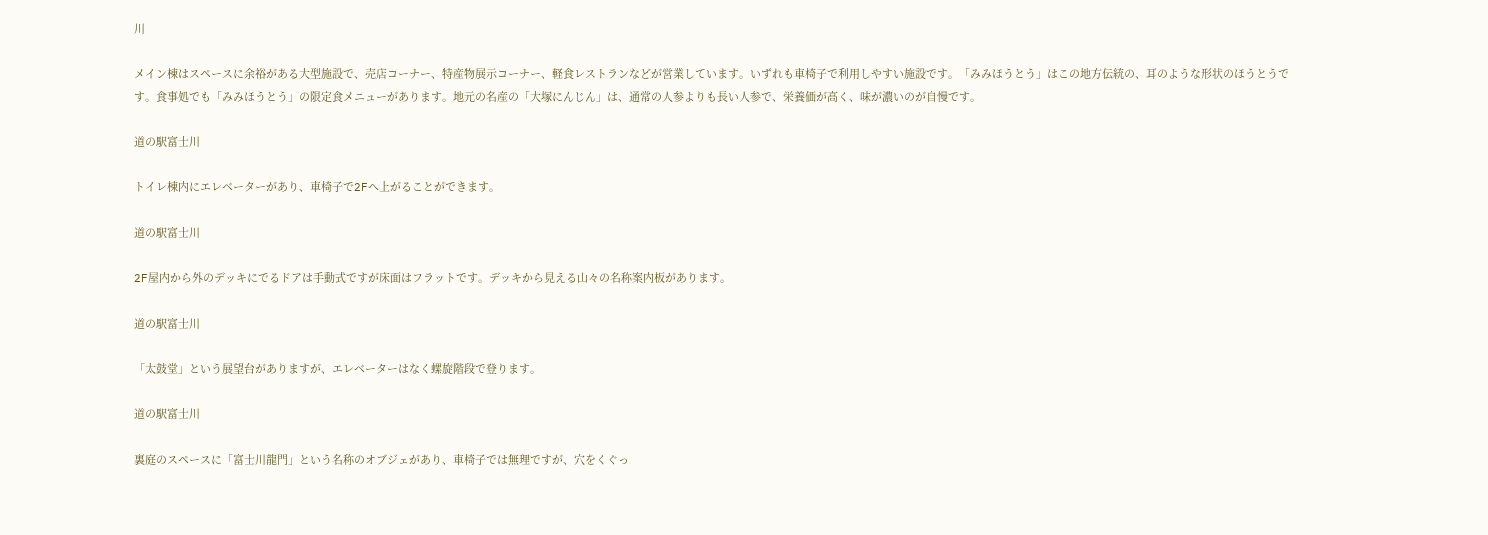川

メイン棟はスペースに余裕がある大型施設で、売店コーナー、特産物展示コーナー、軽食レストランなどが営業しています。いずれも車椅子で利用しやすい施設です。「みみほうとう」はこの地方伝統の、耳のような形状のほうとうです。食事処でも「みみほうとう」の限定食メニューがあります。地元の名産の「大塚にんじん」は、通常の人参よりも長い人参で、栄養価が高く、味が濃いのが自慢です。

道の駅富士川

トイレ棟内にエレベーターがあり、車椅子で2Fへ上がることができます。

道の駅富士川

2F屋内から外のデッキにでるドアは手動式ですが床面はフラットです。デッキから見える山々の名称案内板があります。

道の駅富士川

「太鼓堂」という展望台がありますが、エレベーターはなく螺旋階段で登ります。

道の駅富士川

裏庭のスペースに「富士川龍門」という名称のオブジェがあり、車椅子では無理ですが、穴をくぐっ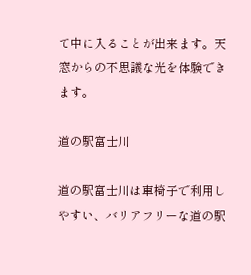て中に入ることが出来ます。天窓からの不思議な光を体験できます。

道の駅富士川

道の駅富士川は車椅子で利用しやすい、バリアフリーな道の駅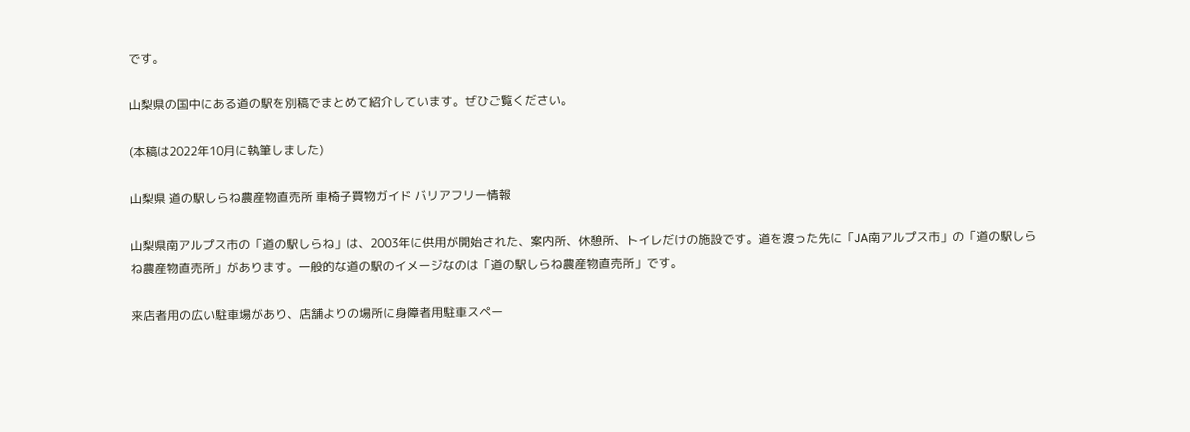です。

山梨県の国中にある道の駅を別稿でまとめて紹介しています。ぜひご覧ください。

(本稿は2022年10月に執筆しました)

山梨県 道の駅しらね農産物直売所 車椅子買物ガイド バリアフリー情報

山梨県南アルプス市の「道の駅しらね」は、2003年に供用が開始された、案内所、休憩所、トイレだけの施設です。道を渡った先に「JA南アルプス市」の「道の駅しらね農産物直売所」があります。一般的な道の駅のイメージなのは「道の駅しらね農産物直売所」です。

来店者用の広い駐車場があり、店舗よりの場所に身障者用駐車スペー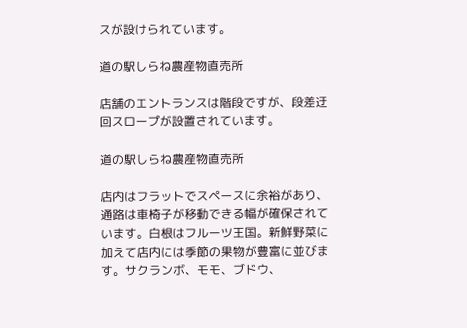スが設けられています。

道の駅しらね農産物直売所

店舗のエントランスは階段ですが、段差迂回スロープが設置されています。

道の駅しらね農産物直売所

店内はフラットでスペースに余裕があり、通路は車椅子が移動できる幅が確保されています。白根はフルーツ王国。新鮮野菜に加えて店内には季節の果物が豊富に並びます。サクランボ、モモ、ブドウ、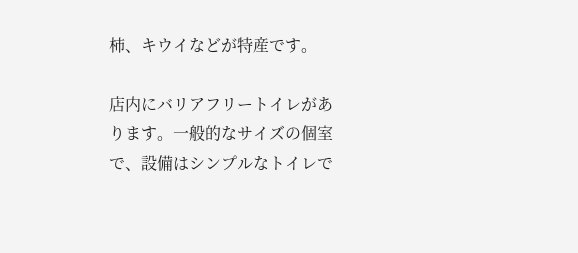柿、キウイなどが特産です。

店内にバリアフリートイレがあります。一般的なサイズの個室で、設備はシンプルなトイレで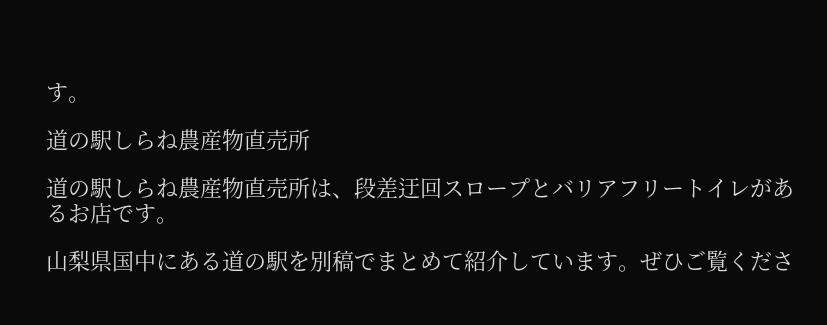す。

道の駅しらね農産物直売所

道の駅しらね農産物直売所は、段差迂回スロープとバリアフリートイレがあるお店です。

山梨県国中にある道の駅を別稿でまとめて紹介しています。ぜひご覧くださ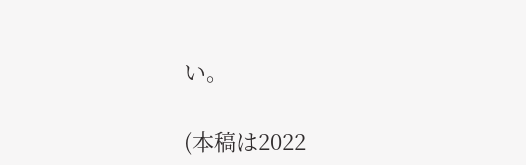い。

(本稿は2022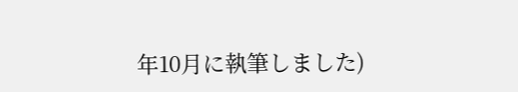年10月に執筆しました)